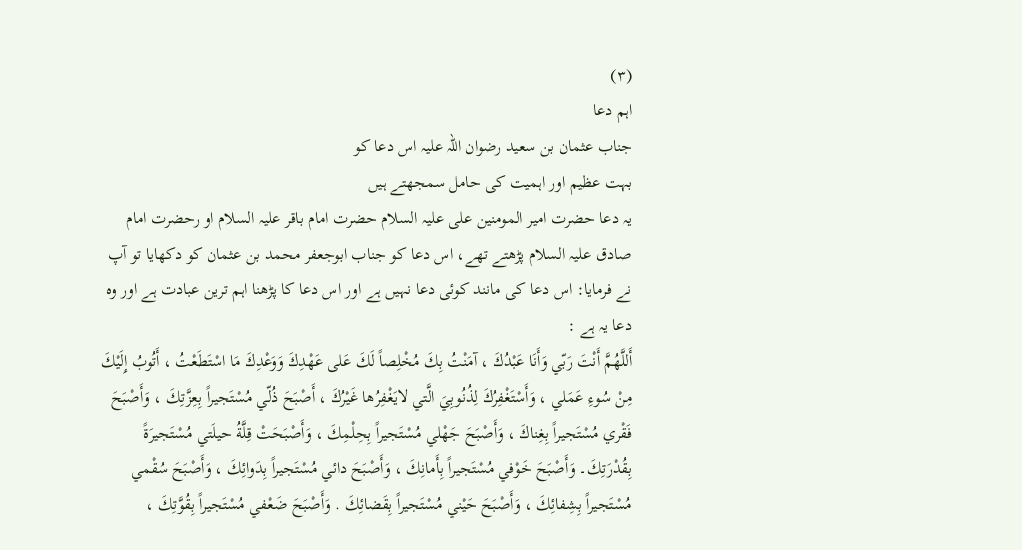(۳)
اہم دعا
جناب عثمان بن سعید رضوان اللہ علیہ اس دعا کو
بہت عظیم اور اہمیت کی حامل سمجھتے ہیں
یہ دعا حضرت امیر المومنین علی علیہ السلام حضرت امام باقر علیہ السلام او رحضرت امام صادق علیہ السلام پڑھتے تھے، اس دعا کو جناب ابوجعفر محمد بن عثمان کو دکھایا تو آپ نے فرمایا: اس دعا کی مانند کوئی دعا نہیں ہے اور اس دعا کا پڑھنا اہم ترین عبادت ہے اور وہ دعا یہ ہے :
أَللَّهُمَّ أَنْتَ رَبّي وَأَنَا عَبْدُكَ ، آمَنْتُ بِكَ مُخْلِصاً لَكَ عَلى عَهْدِكَ وَوَعْدِكَ مَا اسْتَطَعْتُ ، أَتُوبُ إِلَيْكَ مِنْ سُوءِ عَمَلي ، وَأَسْتَغْفِرُكَ لِذُنُوبِيَ الَّتي لايَغْفِرُها غَيْرُكَ ، أَصْبَحَ ذُلّي مُسْتَجيراً بِعِزَّتِكَ ، وَأَصْبَحَ فَقْري مُسْتَجيراً بِغِناكَ ، وَأَصْبَحَ جَهْلي مُسْتَجيراً بِحِلْمِكَ ، وَأَصْبَحَتْ قِلَّةُ حيلَتي مُسْتَجيرَةً بِقُدْرَتِكَ۔ وَأَصْبَحَ خَوْفي مُسْتَجيراً بِأَمانِكَ ، وَأَصْبَحَ دائي مُسْتَجيراً بِدَوائِكَ ، وَأَصْبَحَ سُقْمي مُسْتَجيراً بِشِفائِكَ ، وَأَصْبَحَ حَيْني مُسْتَجيراً بِقَضائِكَ . وَأَصْبَحَ ضَعْفي مُسْتَجيراً بِقُوَّتِكَ ،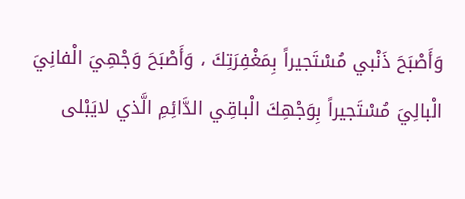وَأَصْبَحَ ذَنْبي مُسْتَجيراً بِمَغْفِرَتِكَ ، وَأَصْبَحَ وَجْهِيَ الْفانِيَ الْبالِيَ مُسْتَجيراً بِوَجْهِكَ الْباقِي الدَّائِمِ الَّذي لايَبْلى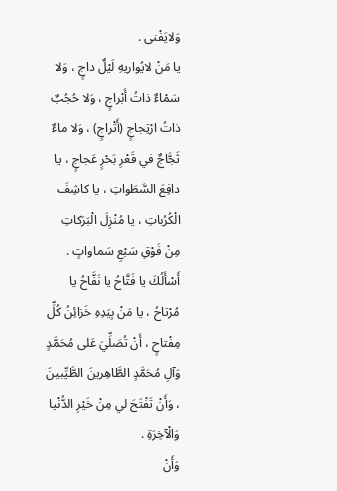وَلايَفْنى .
يا مَنْ لايُواريهِ لَيْلٌ داجٍ ، وَلا سَمْاءٌ ذاتُ أَبْراجٍ ، وَلا حُجُبٌ ذاتُ ارْتِجاجٍ (أَتْراجٍ) ، وَلا ماءٌ ثَجَّاجٌ في قَعْرِ بَحْرٍ عَجاجٍ ، يا دافِعَ السَّطَواتِ ، يا كاشِفَ الْكُرُباتِ ، يا مُنْزِلَ الْبَرَكاتِ مِنْ فَوْقِ سَبْعِ سَماواتٍ .
أَسْأَلُكَ يا فَتَّاحُ يا نَفَّاحُ يا مُرْتاحُ ، يا مَنْ بِيَدِهِ خَزائِنُ كُلِّ مِفْتاحٍ ، أَنْ تُصَلِّيَ عَلى مُحَمَّدٍ وَآلِ مُحَمَّدٍ الطَّاهِرينَ الطَّيِّبينَ ، وَأَنْ تَفْتَحَ لي مِنْ خَيْرِ الدُّنْيا وَالْآخِرَةِ .
وَأَنْ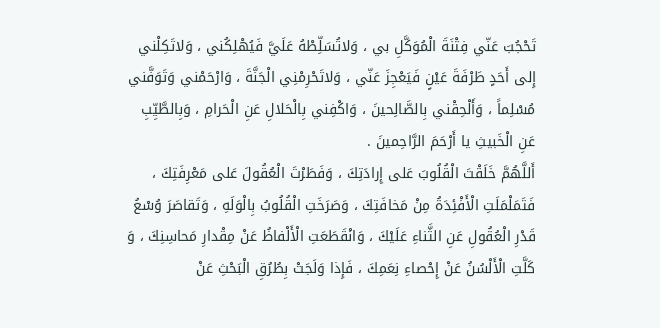تَحْجُبَ عَنّي فِتْنَةَ الْمُوَكَّلِ بي ، وَلاتُسَلِّطْهُ عَلَيَّ فَيُهْلِكُني ، وَلاتَكِلْني إِلى أَحَدٍ طَرْفَةَ عَيْنٍ فَيَعْجِزَ عَنّي ، وَلاتَحْرِمْنِي الْجَنَّةَ ، وَارْحَمْني وَتَوَفَّني مُسْلِماً ، وَأَلْحِقْني بِالصَّالِحينَ ، وَاكْفِني بِالْحَلالِ عَنِ الْحَرامِ ، وَبِالطَّيِّبِ عَنِ الْخَبيثِ يا أَرْحَمَ الرَّاحِمينَ .
أَللَّهُمَّ خَلَقْتَ الْقُلُوبَ عَلى إِرادَتِكَ ، وَفَطَرْتَ الْعُقُولَ عَلى مَعْرِفَتِكَ ، فَتَمَلْمَلَتِ الْأَفْئِدَةُ مِنْ مَخافَتِكَ ، وَصَرَخَتِ الْقُلُوبُ بِالْوَلَهِ ، وَتَقاصَرَ وُسْعُ قَدْرِ الْعُقُولِ عَنِ الثَّناءِ عَلَيْكَ ، وَانْقَطَعَتِ الْأَلْفاظُ عَنْ مِقْدارِ مَحاسِنِكَ ، وَ كَلَّتِ الْأَلْسُنُ عَنْ إِحْصاءِ نِعَمِكَ ، فَإِذا وَلَجَتْ بِطُرُقِ الْبَحْثِ عَنْ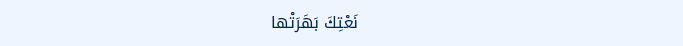نَعْتِكَ بَهَرَتْها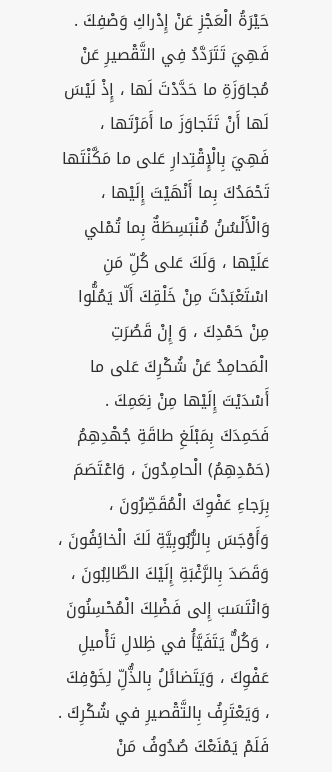حَيْرَةُ الْعَجْزِ عَنْ إِدْراكِ وَصْفِكَ .
فَهِيَ تَتَرَدَّدُ فِي التَّقْصيرِ عَنْ مُجاوَزَةِ ما حَدَّدْتَ لَها ، إِذْ لَيْسَ لَها أَنْ تَتَجاوَزَ ما أَمَرْتَها ، فَهِيَ بِالْإِقْتِدارِ عَلى ما مَكَّنْتَها تَحْمَدُكَ بِما أَنْهَيْتَ إِلَيْها ، وَالْأَلْسُنُ مُنْبَسِطَةٌ بِما تُمْلي عَلَيْها ، وَلَكَ عَلى كُلِّ مَنِ اسْتَعْبَدْتَ مِنْ خَلْقِكَ أَلّا يَمُلُّوا مِنْ حَمْدِكَ ، وَ إِنْ قَصُرَتِ الْمَحامِدُ عَنْ شُكْرِكَ عَلى ما أَسْدَيْتَ إِلَيْها مِنْ نِعَمِكَ .
فَحَمِدَكَ بِمَبْلَغِ طاقَةِ جُهْدِهِمُ (حَمْدِهِمُ) الْحامِدُونَ ، وَاعْتَصَمَ بِرَجاءِ عَفْوِكَ الْمُقَصِّرُونَ ، وَأَوْجَسَ بِالرُّبُوبِيَّةِ لَكَ الْخائِفُونَ ، وَقَصَدَ بِالرَّغْبَةِ إِلَيْكَ الطَّالِبُونَ ، وَانْتَسَبَ إِلى فَضْلِكَ الْمُحْسِنُونَ ، وَكُلٌّ يَتَفَيَّأُ في ظِلالِ تَأْميلِ عَفْوِكَ ، وَيَتَضائَلُ بِالذُّلِّ لِخَوْفِكَ ، وَيَعْتَرِفُ بِالتَّقْصيرِ في شُكْرِكَ .
فَلَمْ يَمْنَعْكَ صُدُوفُ مَنْ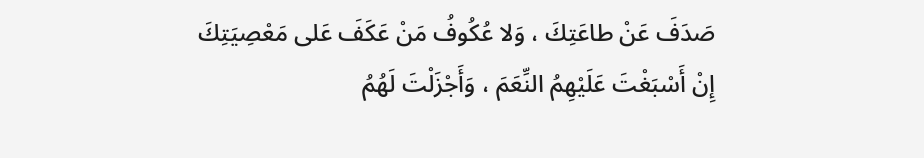صَدَفَ عَنْ طاعَتِكَ ، وَلا عُكُوفُ مَنْ عَكَفَ عَلى مَعْصِيَتِكَ إِنْ أَسْبَغْتَ عَلَيْهِمُ النِّعَمَ ، وَأَجْزَلْتَ لَهُمُ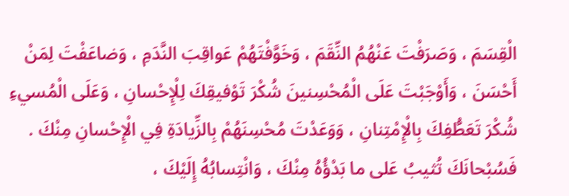الْقِسَمَ ، وَصَرَفْتَ عَنْهُمُ النِّقَمَ ، وَخَوَّفْتَهُمْ عَواقِبَ النَّدَمِ ، وَضاعَفْتَ لِمَنْ أَحْسَنَ ، وَأَوْجَبْتَ عَلَى الْمُحْسِنينَ شُكْرَ تَوْفيقِكَ لِلْإِحْسانِ ، وَعَلَى الْمُسيءِ شُكْرَ تَعَطُّفِكَ بِالْإِمْتِنانِ ، وَوَعَدْتَ مُحْسِنَهُمْ بِالزِّيادَةِ فِي الْإِحْسانِ مِنْكَ . فَسُبْحانَكَ تُثيبُ عَلى ما بَدْؤُهُ مِنْكَ ، وَانْتِسابُهُ إِلَيْكَ ،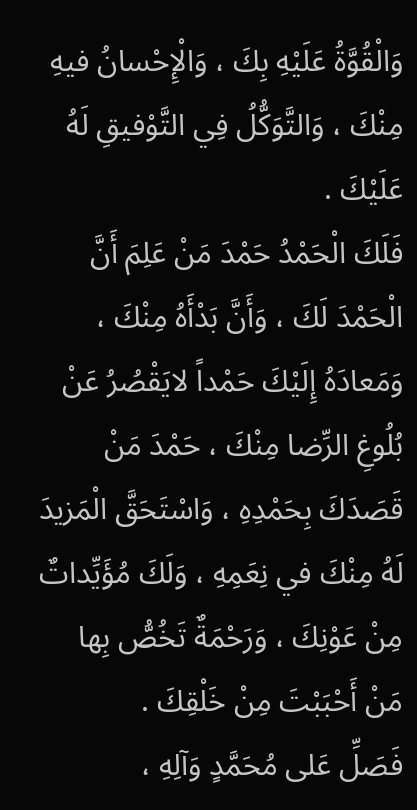وَالْقُوَّةُ عَلَيْهِ بِكَ ، وَالْإِحْسانُ فيهِ مِنْكَ ، وَالتَّوَكُّلُ فِي التَّوْفيقِ لَهُ عَلَيْكَ .
فَلَكَ الْحَمْدُ حَمْدَ مَنْ عَلِمَ أَنَّ الْحَمْدَ لَكَ ، وَأَنَّ بَدْأَهُ مِنْكَ ، وَمَعادَهُ إِلَيْكَ حَمْداً لايَقْصُرُ عَنْ بُلُوغِ الرِّضا مِنْكَ ، حَمْدَ مَنْ قَصَدَكَ بِحَمْدِهِ ، وَاسْتَحَقَّ الْمَزيدَ لَهُ مِنْكَ في نِعَمِهِ ، وَلَكَ مُؤَيِّداتٌ مِنْ عَوْنِكَ ، وَرَحْمَةٌ تَخُصُّ بِها مَنْ أَحْبَبْتَ مِنْ خَلْقِكَ .
فَصَلِّ عَلى مُحَمَّدٍ وَآلِهِ ،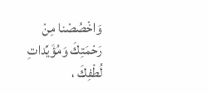وَاخْصُصْنا مِنْ رَحْمَتِكَ وَمُؤَيِّداتِ لُطْفِكَ ،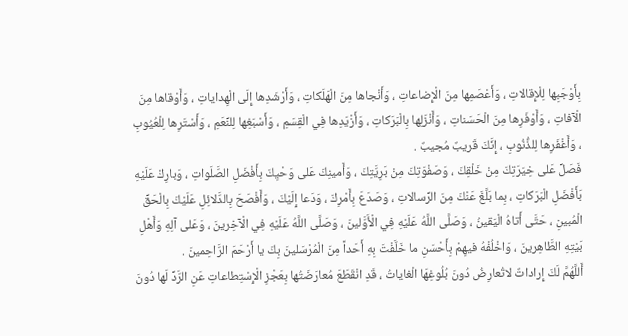بِأَوْجَبِها لِلْإِقالاتِ ، وَأَعْصَمِها مِنَ الْإِضاعاتِ ، وَأَنْجاها مِنَ الْهَلَكاتِ ، وَأَرْشَدِها إِلَى الْهِداياتِ ، وَأَوْقاها مِنَ الْآفاتِ ، وَأَوْفَرِها مِنَ الْحَسَناتِ ، وَأَنْزَلِها بِالْبَرَكاتِ ، وَأَزْيَدِها فِي الْقِسَمِ ، وَأَسْبَغِها لِلنِّعَمِ ، وَأَسْتَرِها لِلْعُيُوبِ ، وَأَغْفَرِها لِلذُّنُوبِ ، إِنَّكَ قَريبٌ مُجيبٌ .
فَصَلِّ عَلى خِيَرَتِكَ مِنْ خَلْقِكَ ، وَصَفْوَتِكَ مِنْ بَرِيَّتِكَ ، وَأَمينِكَ عَلى وَحْيِكَ بِأَفْضَلِ الصَّلَواتِ ، وَبارِكْ عَلَيْهِ بَأَفْضَلِ الْبَرَكاتِ ، بِما بَلَّغَ عَنْكَ مِنَ الرِّسالاتِ ، وَصَدَعَ بِأَمْرِكَ ، وَدَعا إِلَيْكَ ، وَأَفْصَحَ بِالدَّلائِلِ عَلَيْكَ بِالْحَقِّ الْمُبينِ ، حَتَّى أَتاهُ الْيَقينُ ، وَصَلَّى اللَّهُ عَلَيْهِ فِي الْأَوَّلينَ ، وَصَلَّى اللَّهُ عَلَيْهِ فِي الْآخِرينَ ، وَعَلى آلِهِ وَأَهْلِ بَيْتِهِ الطَّاهِرينَ ، وَاخْلُفْهُ فيهِمْ بِأَحْسَنِ ما خَلَّفْتَ بِهِ أَحَداً مِنَ الْمُرْسَلينَ بِكَ يا أَرْحَمَ الرَّاحِمينَ .
أَللَّهُمَّ لَكَ إِراداتٌ لاتُعارِضُ دُونَ بُلُوغِهَا الْغاياتُ ، قَدِ انْقَطَعَ مُعارَضَتُها بِعَجْزِ الْإِسْتِطاعاتِ عَنِ الرَّدِّ لَها دُونَ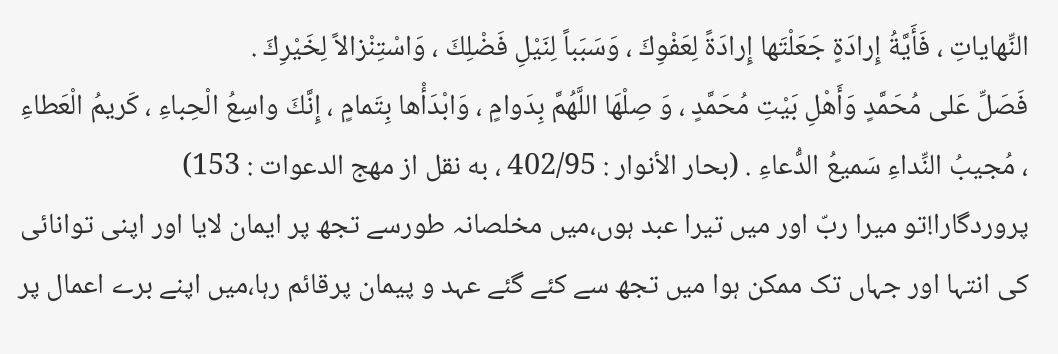النِّهاياتِ ، فَأَيَّةُ إِرادَةٍ جَعَلْتَها إِرادَةً لِعَفْوِكَ ، وَسَبَباً لِنَيْلِ فَضْلِكَ ، وَاسْتِنْزالاً لِخَيْرِكَ .
فَصَلِّ عَلى مُحَمَّدٍ وَأَهْلِ بَيْتِ مُحَمَّدٍ ، وَ صِلْهَا اللَّهُمَّ بِدَوامٍ ، وَابْدَأْها بِتَمامٍ ، إِنَّكَ واسِعُ الْحِباءِ ، كَريمُ الْعَطاءِ ، مُجيبُ النِّداءِ سَميعُ الدُّعاءِ . (بحار الأنوار : 402/95 ، به نقل از مهج الدعوات : 153)
پروردگارا!تو میرا ربّ اور میں تیرا عبد ہوں،میں مخلصانہ طورسے تجھ پر ایمان لایا اور اپنی توانائی کی انتہا اور جہاں تک ممکن ہوا میں تجھ سے کئے گئے عہد و پیمان پرقائم رہا،میں اپنے برے اعمال پر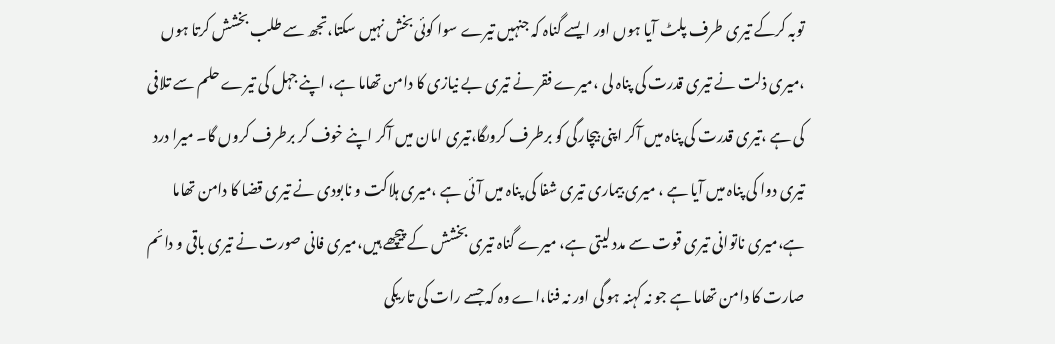توبہ کرکے تیری طرف پلٹ آیا ہوں اور ایسے گناہ کہ جنہیں تیرے سوا کوئی بخش نہیں سکتا،تجھ سے طلب بخشش کرتا ہوں ،میری ذلت نے تیری قدرت کی پناہ لی ،میرے فقر نے تیری بے نیازی کا دامن تھاما ہے، اپنے جہل کی تیرے حلم سے تلافی کی ہے ،تیری قدرت کی پناہ میں آکر اپنی بیچارگی کو برطرف کروںگا،تیری امان میں آکر اپنے خوف کر برطرف کروں گا۔ میرا درد تیری دوا کی پناہ میں آیا ہے ، میری بیماری تیری شفا کی پناہ میں آئی ہے ،میری ہلاکت و نابودی نے تیری قضا کا دامن تھاما ہے،میری ناتوانی تیری قوت سے مدد لیتی ہے، میرے گناہ تیری بخشش کے پیچھے ہیں،میری فانی صورت نے تیری باقی و دائم صارت کا دامن تھاما ہے جو نہ کہنہ ہو گی اور نہ فنا،اے وہ کہ جسے رات کی تاریکی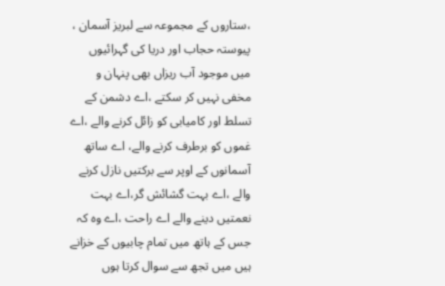،ستاروں کے مجموعہ سے لبریز آسمان ، پیوستہ حجاب اور دریا کی گہرائیوں میں موجود آب ریزاں بھی پنہان و مخفی نہیں کر سکتے ،اے دشمن کے تسلط اور کامیابی کو زائل کرنے والے ،اے غموں کو برطرف کرنے والے، اے ساتھ آسمانوں کے اوپر سے برکتیں نازل کرنے والے ،اے بہت گشائش گر،اے بہت نعمتیں دینے والے اے راحت ،اے وہ کہ جس کے ہاتھ میں تمام چابیوں کے خزانے ہیں میں تجھ سے سوال کرتا ہوں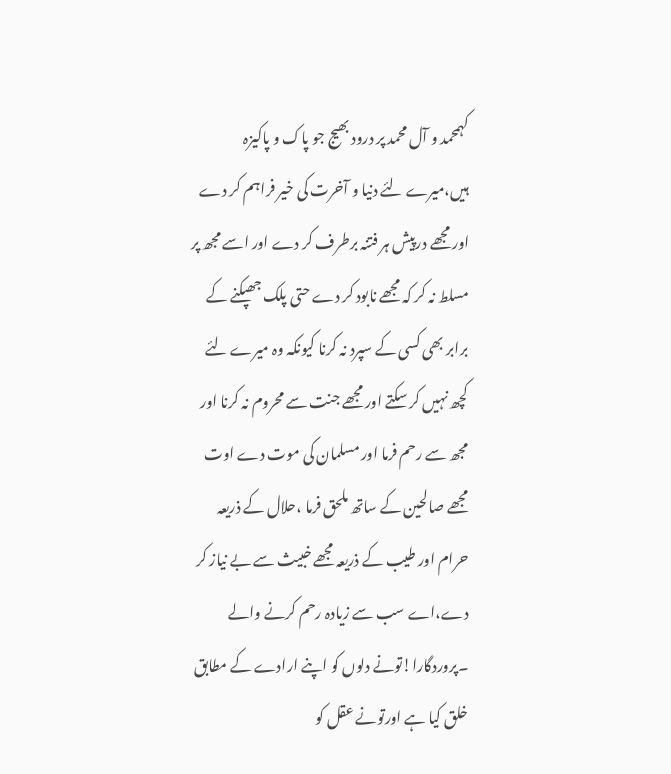کہمحمد و آل محمد پر درود بھیج جو پاک و پاکیزہ ہیں،میرے لئے دنیا و آخرت کی خیر فراہم کر دے اور مجھے درپیش ہر فتنہ برطرف کر دے اور اسے مجھ پر مسلط نہ کر کہ مجھے نابود کر دے حتی پلک جھپکنے کے برابر بھی کسی کے سپرد نہ کرنا کیونکہ وہ میرے لئے کچھ نہیں کر سکتے اور مجھے جنت سے محروم نہ کرنا اور مجھ سے رحم فرما اور مسلمان کی موت دے اوت مجھے صالحین کے ساتھ ملحق فرما ،حلال کے ذریعہ حرام اور طیب کے ذریعہ مجھے خبیث سے بے نیاز کر دے،اے سب سے زیادہ رحم کرنے والے ۔پروردگارا!تونے دلوں کو اپنے ارادے کے مطابق خلق کیا ہے اورتونے عقل کو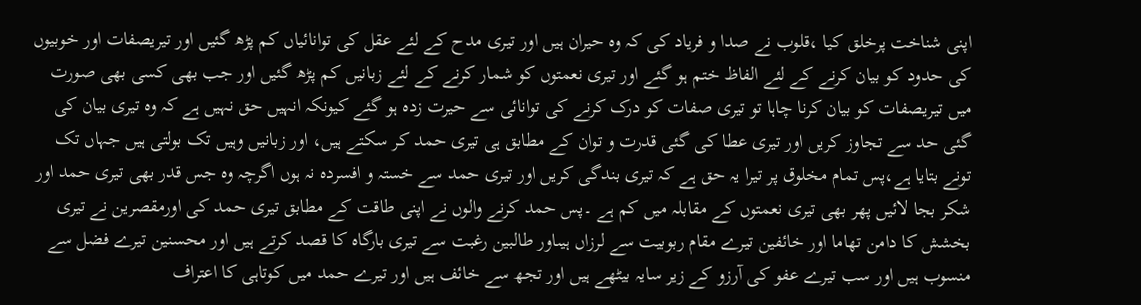اپنی شناخت پرخلق کیا ،قلوب نے صدا و فریاد کی کہ وہ حیران ہیں اور تیری مدح کے لئے عقل کی توانائیاں کم پڑھ گئیں اور تیریصفات اور خوبیوں کی حدود کو بیان کرنے کے لئے الفاظ ختم ہو گئے اور تیری نعمتوں کو شمار کرنے کے لئے زبانیں کم پڑھ گئیں اور جب بھی کسی بھی صورت میں تیریصفات کو بیان کرنا چاہا تو تیری صفات کو درک کرنے کی توانائی سے حیرت زدہ ہو گئے کیونکہ انہیں حق نہیں ہے کہ وہ تیری بیان کی گئی حد سے تجاوز کریں اور تیری عطا کی گئی قدرت و توان کے مطابق ہی تیری حمد کر سکتے ہیں، اور زبانیں وہیں تک بولتی ہیں جہاں تک تونے بتایا ہے،پس تمام مخلوق پر تیرا یہ حق ہے کہ تیری بندگی کریں اور تیری حمد سے خستہ و افسردہ نہ ہوں اگرچہ وہ جس قدر بھی تیری حمد اور شکر بجا لائیں پھر بھی تیری نعمتوں کے مقابلہ میں کم ہے ۔پس حمد کرنے والوں نے اپنی طاقت کے مطابق تیری حمد کی اورمقصرین نے تیری بخشش کا دامن تھاما اور خائفین تیرے مقام ربوبیت سے لرزاں ہیںاور طالبین رغبت سے تیری بارگاہ کا قصد کرتے ہیں اور محسنین تیرے فضل سے منسوب ہیں اور سب تیرے عفو کی آرزو کے زیر سایہ بیٹھے ہیں اور تجھ سے خائف ہیں اور تیرے حمد میں کوتاہی کا اعتراف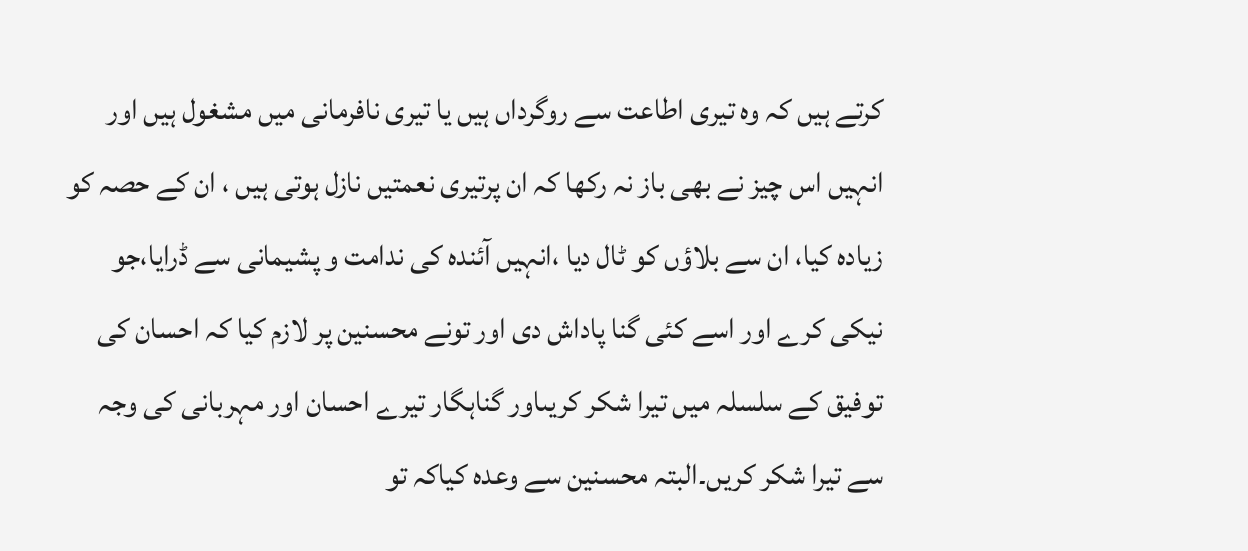کرتے ہیں کہ وہ تیری اطاعت سے روگرداں ہیں یا تیری نافرمانی میں مشغول ہیں اور انہیں اس چیز نے بھی باز نہ رکھا کہ ان پرتیری نعمتیں نازل ہوتی ہیں ، ان کے حصہ کو زیادہ کیا، ان سے بلاؤں کو ٹال دیا ،انہیں آئندہ کی ندامت و پشیمانی سے ڈرایا،جو نیکی کرے اور اسے کئی گنا پاداش دی اور تونے محسنین پر لازم کیا کہ احسان کی توفیق کے سلسلہ میں تیرا شکر کریںاور گناہگار تیرے احسان اور مہربانی کی وجہ سے تیرا شکر کریں۔البتہ محسنین سے وعدہ کیاکہ تو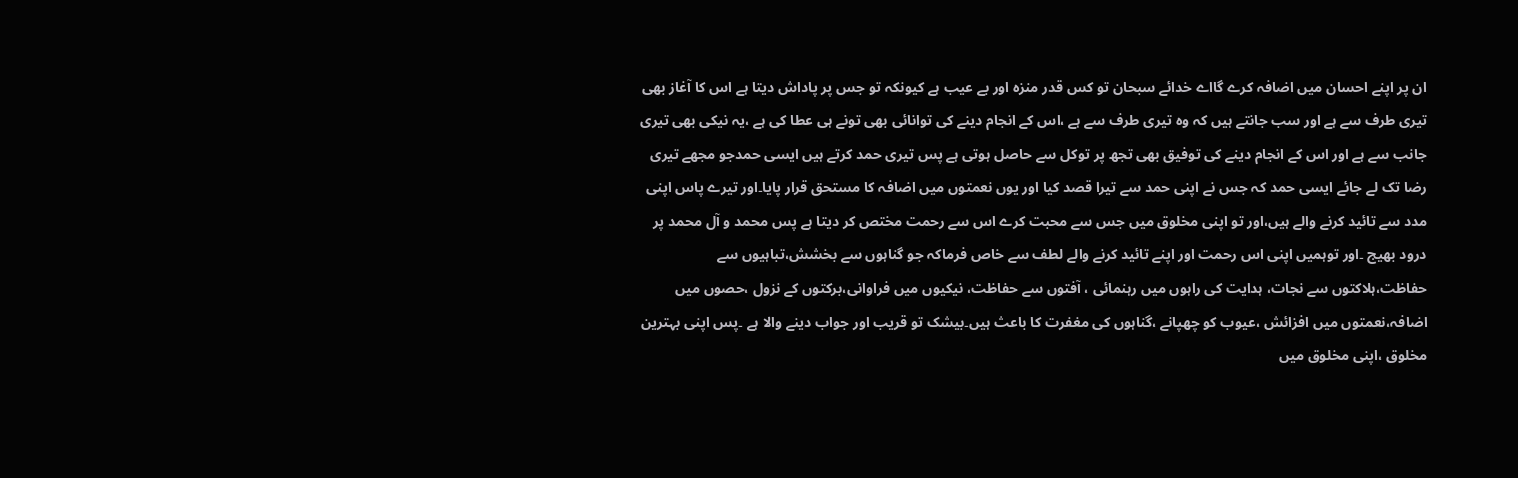ان پر اپنے احسان میں اضافہ کرے گااے خدائے سبحان تو کس قدر منزہ اور بے عیب ہے کیونکہ تو جس پر پاداش دیتا ہے اس کا آغاز بھی تیری طرف سے ہے اور سب جانتے ہیں کہ وہ تیری طرف سے ہے ،اس کے انجام دینے کی توانائی بھی تونے ہی عطا کی ہے ،یہ نیکی بھی تیری جانب سے ہے اور اس کے انجام دینے کی توفیق بھی تجھ پر توکل سے حاصل ہوتی ہے پس تیری حمد کرتے ہیں ایسی حمدجو مجھے تیری رضا تک لے جائے ایسی حمد کہ جس نے اپنی حمد سے تیرا قصد کیا اور یوں نعمتوں میں اضافہ کا مستحق قرار پایا۔اور تیرے پاس اپنی مدد سے تائید کرنے والے ہیں،اور تو اپنی مخلوق میں جس سے محبت کرے اس سے رحمت مختص کر دیتا ہے پس محمد و آل محمد پر درود بھیج ۔اور توہمیں اپنی اس رحمت اور اپنے تائید کرنے والے لطف سے خاص فرماکہ جو گناہوں سے بخشش،تباہیوں سے حفاظت،ہلاکتوں سے نجات، ہدایت کی راہوں میں رہنمائی ، آفتوں سے حفاظت، نیکیوں میں فراوانی،برکتوں کے نزول ،حصوں میں اضافہ،نعمتوں میں افزائش ،عیوب کو چھپانے ،گناہوں کی مغفرت کا باعث ہیں۔بیشک تو قریب اور جواب دینے والا ہے ۔پس اپنی بہترین مخلوق ،اپنی مخلوق میں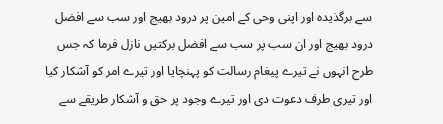سے برگذیدہ اور اپنی وحی کے امین پر درود بھیج اور سب سے افضل درود بھیج اور ان سب پر سب سے افضل برکتیں نازل فرما کہ جس طرح انہوں نے تیرے پیغام رسالت کو پہنچایا اور تیرے امر کو آشکار کیا اور تیری طرف دعوت دی اور تیرے وجود پر حق و آشکار طریقے سے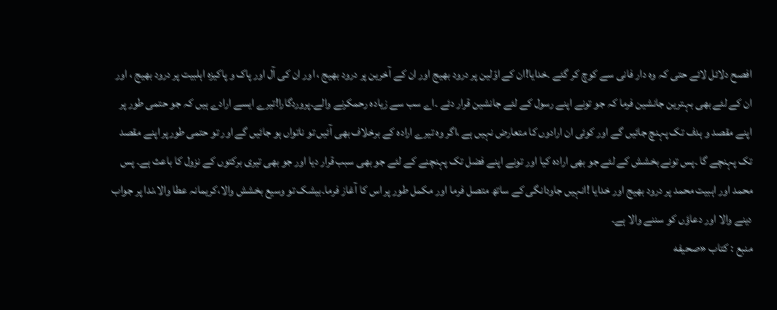افصح دلائل لائے حتی کہ وہ دار فانی سے کوچ کر گئے ۔خدایا!ان کے اوّلین پر درود بھیج اور ان کے آخرین پر درود بھیج ، اور ان کی آل اور پاک و پاکیزہ اہلبیت پر درود بھیج ، اور ان کے لئے بھی بہترین جانشین فرما کہ جو تونے اپنے رسول کے لئے جانشین قرار دئے ۔اے سب سے زیادہ رحمکرنے والے۔پروردگارا!تیرے ایسے ارادے ہیں کہ جو حتمی طور پر اپنے مقصد و ہدف تک پہنچ جائیں گے اور کوئی ان ارادوں کا متعارض نہیں ہے ،اگر وہ تیرے ارادہ کے برخلاف بھی آئیں تو ناتواں ہو جائیں گے اور تو حتمی طورپر اپنے مقصد تک پہنچے گا ۔پس تونے بخشش کے لئے جو بھی ارادہ کیا اور تونے اپنے فضل تک پہنچنے کے لئے جو بھی سبب قرار دیا اور جو بھی تیری برکتوں کے نزول کا باعث ہے۔ پس محمد اور اہبیت محمد پر درود بھیج اور خدایا !انہیں جاودانگی کے ساتھ متصل فرما اور مکمل طور پر اس کا آغاز فرما۔بیشک تو وسیع بخشش والا،کریمانہ عطا والا،ندا پر جواب دینے والا اور دعاؤں کو سننے والا ہے۔
منبع : کتاب «صحيفه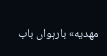مهديه» بارہواں باب